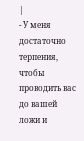|
- У меня достаточно терпения, чтобы проводить вас до вашей ложи и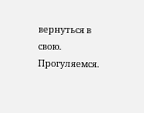вернуться в свою. Прогуляемся.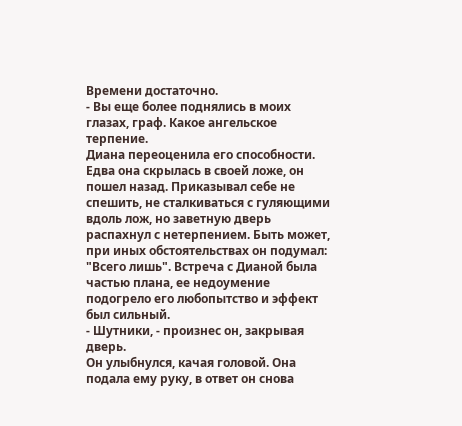Времени достаточно.
- Вы еще более поднялись в моих глазах, граф. Какое ангельское терпение.
Диана переоценила его способности. Едва она скрылась в своей ложе, он пошел назад. Приказывал себе не спешить, не сталкиваться с гуляющими вдоль лож, но заветную дверь распахнул с нетерпением. Быть может, при иных обстоятельствах он подумал: "Всего лишь". Встреча с Дианой была частью плана, ее недоумение подогрело его любопытство и эффект был сильный.
- Шутники, - произнес он, закрывая дверь.
Он улыбнулся, качая головой. Она подала ему руку, в ответ он снова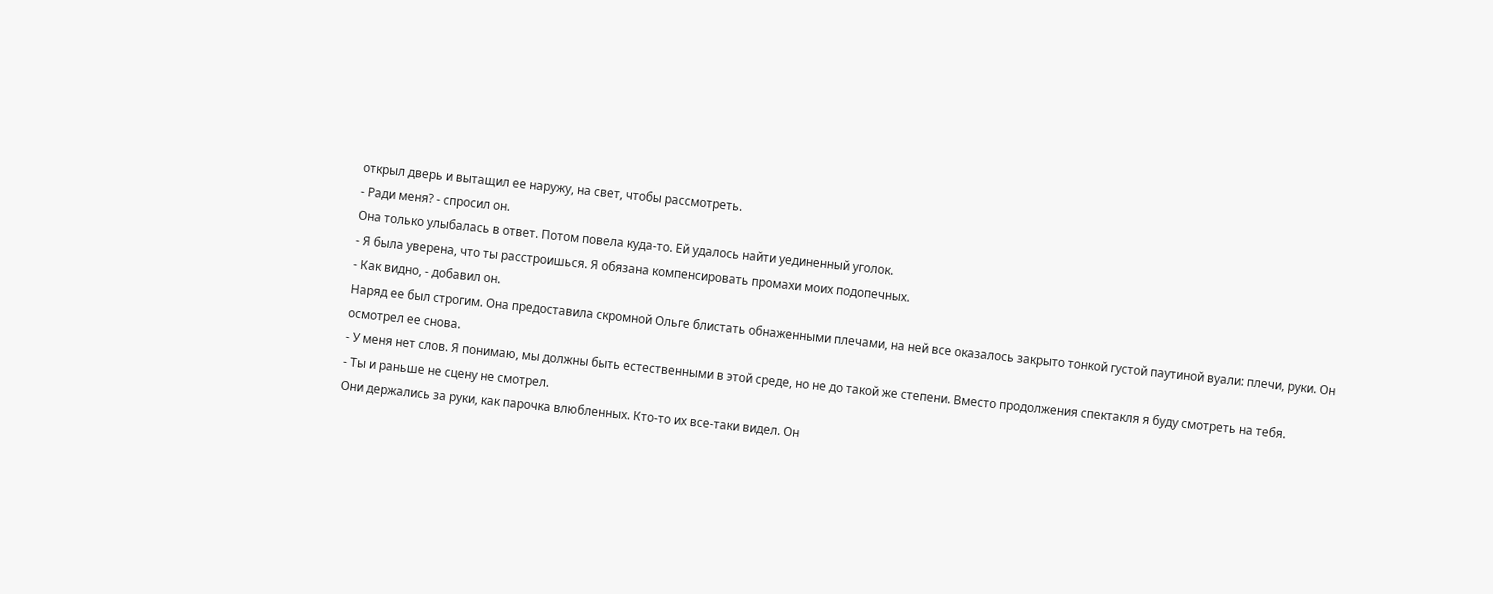открыл дверь и вытащил ее наружу, на свет, чтобы рассмотреть.
- Ради меня? - спросил он.
Она только улыбалась в ответ. Потом повела куда-то. Ей удалось найти уединенный уголок.
- Я была уверена, что ты расстроишься. Я обязана компенсировать промахи моих подопечных.
- Как видно, - добавил он.
Наряд ее был строгим. Она предоставила скромной Ольге блистать обнаженными плечами, на ней все оказалось закрыто тонкой густой паутиной вуали: плечи, руки. Он осмотрел ее снова.
- У меня нет слов. Я понимаю, мы должны быть естественными в этой среде, но не до такой же степени. Вместо продолжения спектакля я буду смотреть на тебя.
- Ты и раньше не сцену не смотрел.
Они держались за руки, как парочка влюбленных. Кто-то их все-таки видел. Он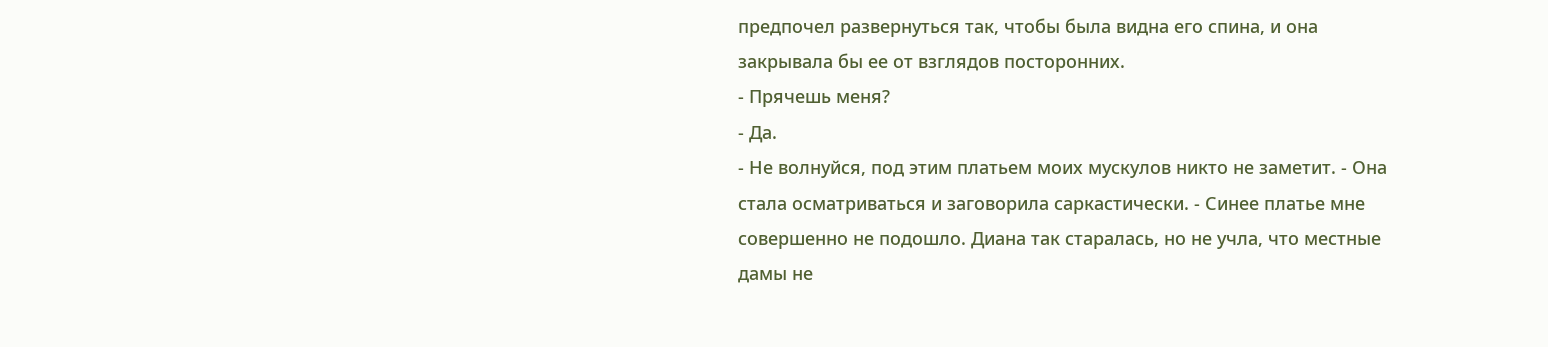предпочел развернуться так, чтобы была видна его спина, и она закрывала бы ее от взглядов посторонних.
- Прячешь меня?
- Да.
- Не волнуйся, под этим платьем моих мускулов никто не заметит. - Она стала осматриваться и заговорила саркастически. - Синее платье мне совершенно не подошло. Диана так старалась, но не учла, что местные дамы не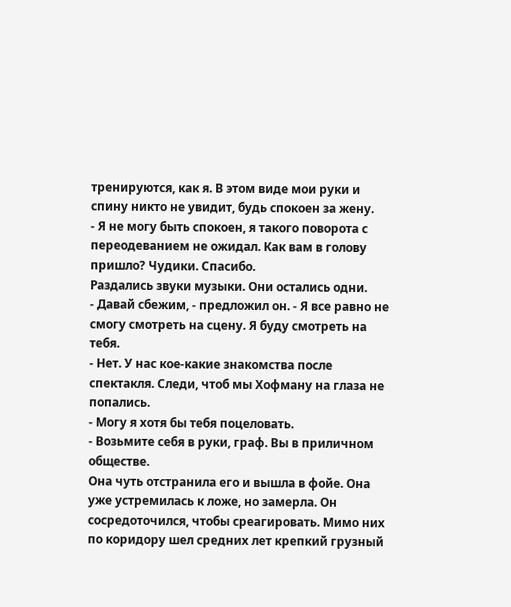тренируются, как я. В этом виде мои руки и спину никто не увидит, будь спокоен за жену.
- Я не могу быть спокоен, я такого поворота с переодеванием не ожидал. Как вам в голову пришло? Чудики. Спасибо.
Раздались звуки музыки. Они остались одни.
- Давай сбежим, - предложил он. - Я все равно не смогу смотреть на сцену. Я буду смотреть на тебя.
- Нет. У нас кое-какие знакомства после спектакля. Следи, чтоб мы Хофману на глаза не попались.
- Могу я хотя бы тебя поцеловать.
- Возьмите себя в руки, граф. Вы в приличном обществе.
Она чуть отстранила его и вышла в фойе. Она уже устремилась к ложе, но замерла. Он сосредоточился, чтобы среагировать. Мимо них по коридору шел средних лет крепкий грузный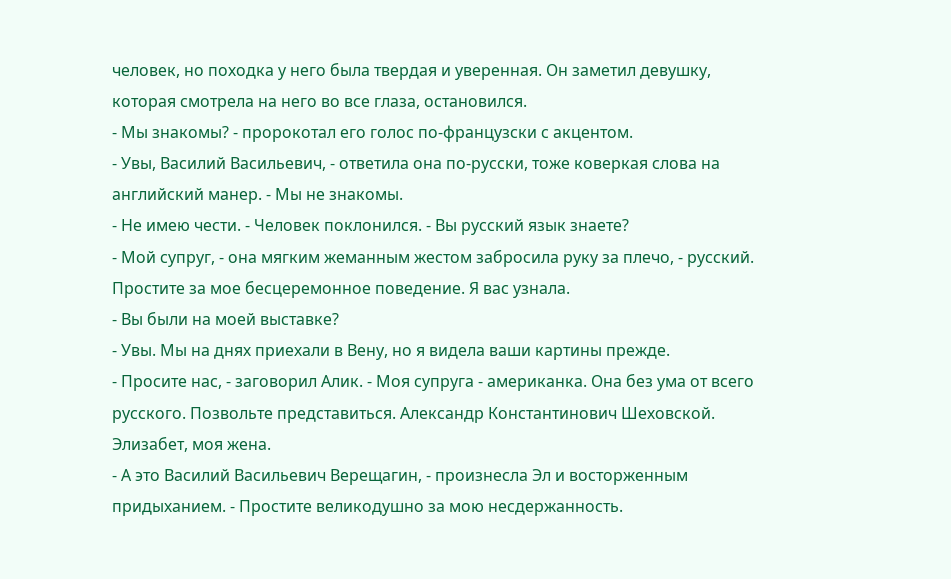человек, но походка у него была твердая и уверенная. Он заметил девушку, которая смотрела на него во все глаза, остановился.
- Мы знакомы? - пророкотал его голос по-французски с акцентом.
- Увы, Василий Васильевич, - ответила она по-русски, тоже коверкая слова на английский манер. - Мы не знакомы.
- Не имею чести. - Человек поклонился. - Вы русский язык знаете?
- Мой супруг, - она мягким жеманным жестом забросила руку за плечо, - русский. Простите за мое бесцеремонное поведение. Я вас узнала.
- Вы были на моей выставке?
- Увы. Мы на днях приехали в Вену, но я видела ваши картины прежде.
- Просите нас, - заговорил Алик. - Моя супруга - американка. Она без ума от всего русского. Позвольте представиться. Александр Константинович Шеховской. Элизабет, моя жена.
- А это Василий Васильевич Верещагин, - произнесла Эл и восторженным придыханием. - Простите великодушно за мою несдержанность.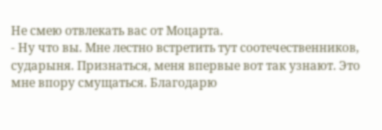Не смею отвлекать вас от Моцарта.
- Ну что вы. Мне лестно встретить тут соотечественников, сударыня. Признаться, меня впервые вот так узнают. Это мне впору смущаться. Благодарю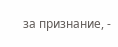за признание, -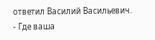ответил Василий Васильевич.
- Где ваша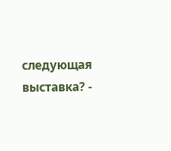следующая выставка? -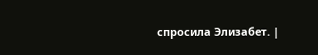спросила Элизабет. |